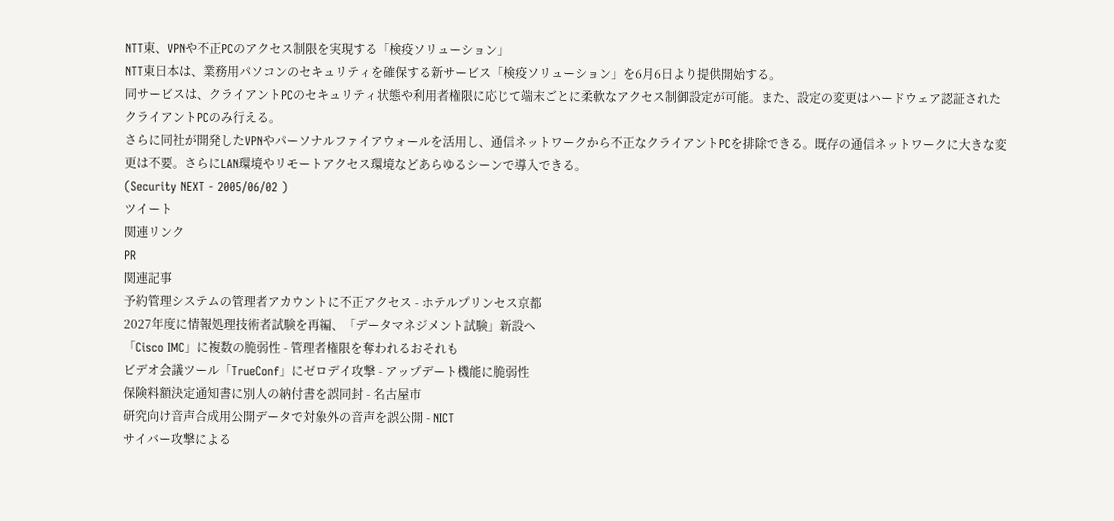NTT東、VPNや不正PCのアクセス制限を実現する「検疫ソリューション」
NTT東日本は、業務用パソコンのセキュリティを確保する新サービス「検疫ソリューション」を6月6日より提供開始する。
同サービスは、クライアントPCのセキュリティ状態や利用者権限に応じて端末ごとに柔軟なアクセス制御設定が可能。また、設定の変更はハードウェア認証されたクライアントPCのみ行える。
さらに同社が開発したVPNやパーソナルファイアウォールを活用し、通信ネットワークから不正なクライアントPCを排除できる。既存の通信ネットワークに大きな変更は不要。さらにLAN環境やリモートアクセス環境などあらゆるシーンで導入できる。
(Security NEXT - 2005/06/02 )
ツイート
関連リンク
PR
関連記事
予約管理システムの管理者アカウントに不正アクセス - ホテルプリンセス京都
2027年度に情報処理技術者試験を再編、「データマネジメント試験」新設へ
「Cisco IMC」に複数の脆弱性 - 管理者権限を奪われるおそれも
ビデオ会議ツール「TrueConf」にゼロデイ攻撃 - アップデート機能に脆弱性
保険料額決定通知書に別人の納付書を誤同封 - 名古屋市
研究向け音声合成用公開データで対象外の音声を誤公開 - NICT
サイバー攻撃による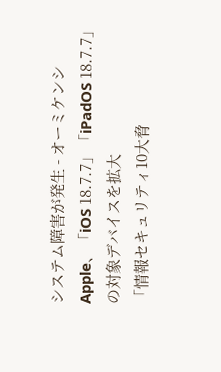システム障害が発生 - オーミケンシ
Apple、「iOS 18.7.7」「iPadOS 18.7.7」の対象デバイスを拡大
「情報セキュリティ10大脅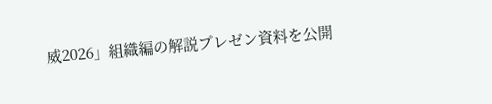威2026」組織編の解説プレゼン資料を公開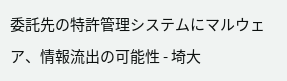委託先の特許管理システムにマルウェア、情報流出の可能性 - 埼大